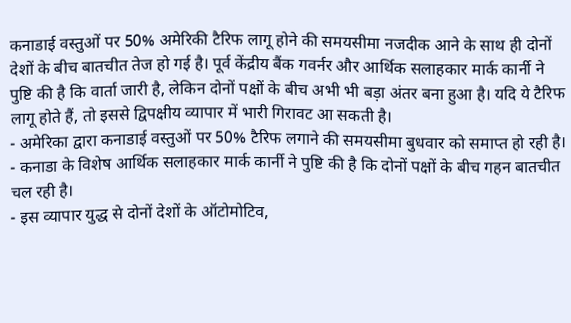कनाडाई वस्तुओं पर 50% अमेरिकी टैरिफ लागू होने की समयसीमा नजदीक आने के साथ ही दोनों देशों के बीच बातचीत तेज हो गई है। पूर्व केंद्रीय बैंक गवर्नर और आर्थिक सलाहकार मार्क कार्नी ने पुष्टि की है कि वार्ता जारी है, लेकिन दोनों पक्षों के बीच अभी भी बड़ा अंतर बना हुआ है। यदि ये टैरिफ लागू होते हैं, तो इससे द्विपक्षीय व्यापार में भारी गिरावट आ सकती है।
- अमेरिका द्वारा कनाडाई वस्तुओं पर 50% टैरिफ लगाने की समयसीमा बुधवार को समाप्त हो रही है।
- कनाडा के विशेष आर्थिक सलाहकार मार्क कार्नी ने पुष्टि की है कि दोनों पक्षों के बीच गहन बातचीत चल रही है।
- इस व्यापार युद्ध से दोनों देशों के ऑटोमोटिव,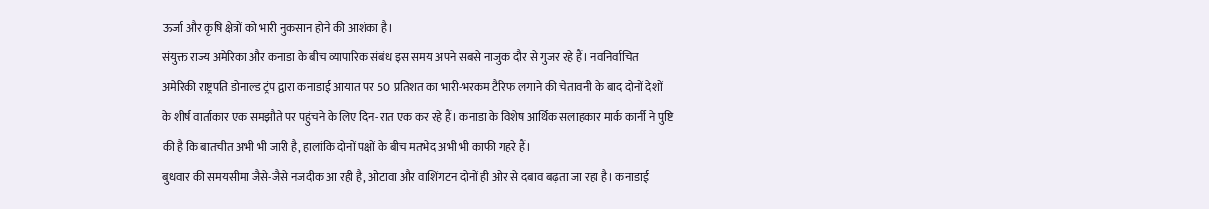ऊर्जा और कृषि क्षेत्रों को भारी नुकसान होने की आशंका है।
संयुक्त राज्य अमेरिका और कनाडा के बीच व्यापारिक संबंध इस समय अपने सबसे नाजुक दौर से गुजर रहे हैं। नवनिर्वाचित अमेरिकी राष्ट्रपति डोनाल्ड ट्रंप द्वारा कनाडाई आयात पर 50 प्रतिशत का भारी-भरकम टैरिफ लगाने की चेतावनी के बाद दोनों देशों के शीर्ष वार्ताकार एक समझौते पर पहुंचने के लिए दिन-रात एक कर रहे हैं। कनाडा के विशेष आर्थिक सलाहकार मार्क कार्नी ने पुष्टि की है कि बातचीत अभी भी जारी है, हालांकि दोनों पक्षों के बीच मतभेद अभी भी काफी गहरे हैं।
बुधवार की समयसीमा जैसे-जैसे नजदीक आ रही है, ओटावा और वाशिंगटन दोनों ही ओर से दबाव बढ़ता जा रहा है। कनाडाई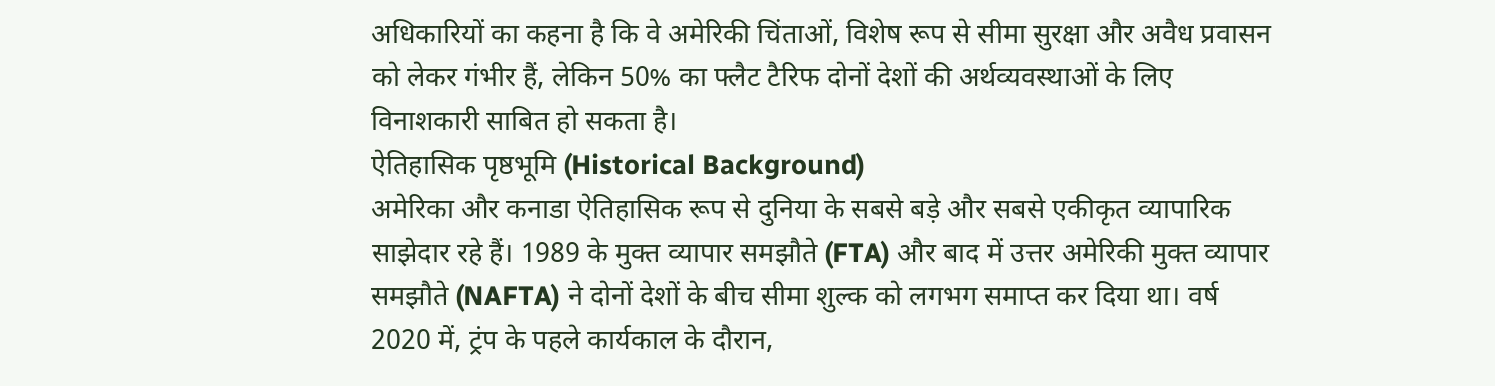अधिकारियों का कहना है कि वे अमेरिकी चिंताओं, विशेष रूप से सीमा सुरक्षा और अवैध प्रवासन को लेकर गंभीर हैं, लेकिन 50% का फ्लैट टैरिफ दोनों देशों की अर्थव्यवस्थाओं के लिए विनाशकारी साबित हो सकता है।
ऐतिहासिक पृष्ठभूमि (Historical Background)
अमेरिका और कनाडा ऐतिहासिक रूप से दुनिया के सबसे बड़े और सबसे एकीकृत व्यापारिक साझेदार रहे हैं। 1989 के मुक्त व्यापार समझौते (FTA) और बाद में उत्तर अमेरिकी मुक्त व्यापार समझौते (NAFTA) ने दोनों देशों के बीच सीमा शुल्क को लगभग समाप्त कर दिया था। वर्ष 2020 में, ट्रंप के पहले कार्यकाल के दौरान,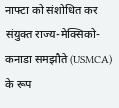नाफ्टा को संशोधित कर संयुक्त राज्य-मेक्सिको-कनाडा समझौते (USMCA) के रूप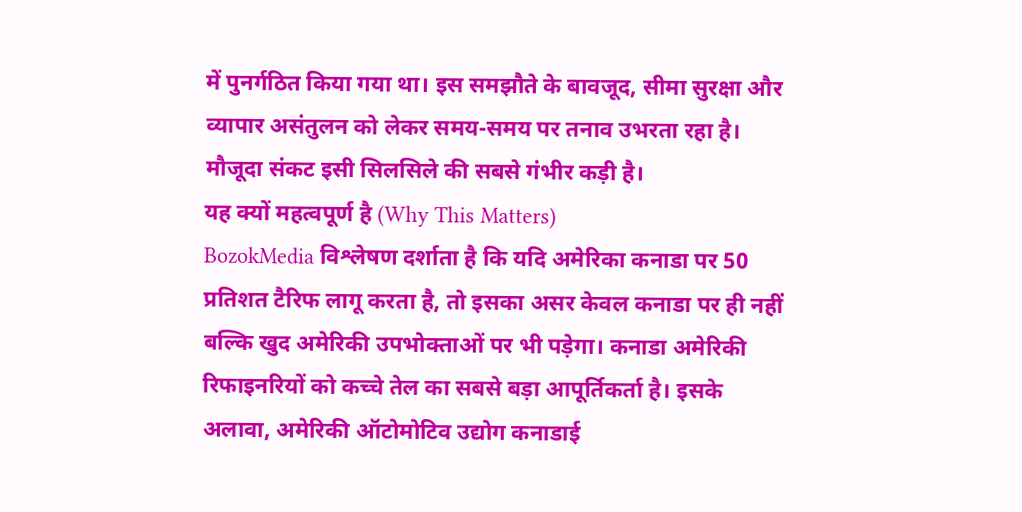में पुनर्गठित किया गया था। इस समझौते के बावजूद, सीमा सुरक्षा और व्यापार असंतुलन को लेकर समय-समय पर तनाव उभरता रहा है। मौजूदा संकट इसी सिलसिले की सबसे गंभीर कड़ी है।
यह क्यों महत्वपूर्ण है (Why This Matters)
BozokMedia विश्लेषण दर्शाता है कि यदि अमेरिका कनाडा पर 50 प्रतिशत टैरिफ लागू करता है, तो इसका असर केवल कनाडा पर ही नहीं बल्कि खुद अमेरिकी उपभोक्ताओं पर भी पड़ेगा। कनाडा अमेरिकी रिफाइनरियों को कच्चे तेल का सबसे बड़ा आपूर्तिकर्ता है। इसके अलावा, अमेरिकी ऑटोमोटिव उद्योग कनाडाई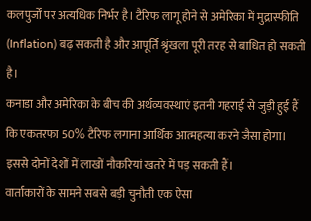कलपुर्जों पर अत्यधिक निर्भर है। टैरिफ लागू होने से अमेरिका में मुद्रास्फीति (Inflation) बढ़ सकती है और आपूर्ति श्रृंखला पूरी तरह से बाधित हो सकती है।
कनाडा और अमेरिका के बीच की अर्थव्यवस्थाएं इतनी गहराई से जुड़ी हुई हैं कि एकतरफा 50% टैरिफ लगाना आर्थिक आत्महत्या करने जैसा होगा। इससे दोनों देशों में लाखों नौकरियां खतरे में पड़ सकती हैं।
वार्ताकारों के सामने सबसे बड़ी चुनौती एक ऐसा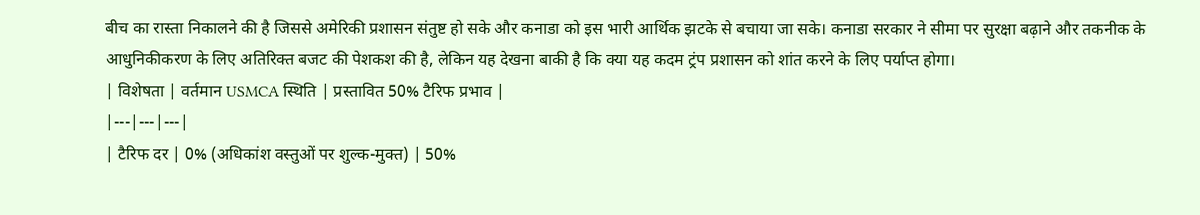बीच का रास्ता निकालने की है जिससे अमेरिकी प्रशासन संतुष्ट हो सके और कनाडा को इस भारी आर्थिक झटके से बचाया जा सके। कनाडा सरकार ने सीमा पर सुरक्षा बढ़ाने और तकनीक के आधुनिकीकरण के लिए अतिरिक्त बजट की पेशकश की है, लेकिन यह देखना बाकी है कि क्या यह कदम ट्रंप प्रशासन को शांत करने के लिए पर्याप्त होगा।
| विशेषता | वर्तमान USMCA स्थिति | प्रस्तावित 50% टैरिफ प्रभाव |
|---|---|---|
| टैरिफ दर | 0% (अधिकांश वस्तुओं पर शुल्क-मुक्त) | 50%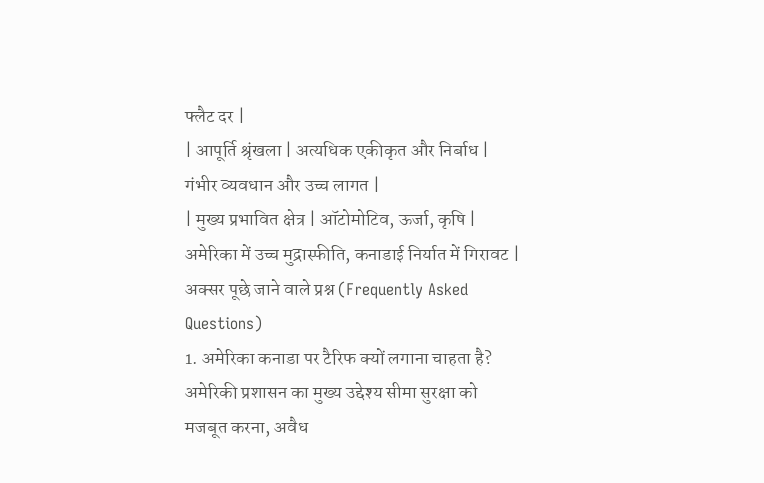फ्लैट दर |
| आपूर्ति श्रृंखला | अत्यधिक एकीकृत और निर्बाध | गंभीर व्यवधान और उच्च लागत |
| मुख्य प्रभावित क्षेत्र | ऑटोमोटिव, ऊर्जा, कृषि | अमेरिका में उच्च मुद्रास्फीति, कनाडाई निर्यात में गिरावट |
अक्सर पूछे जाने वाले प्रश्न (Frequently Asked Questions)
1. अमेरिका कनाडा पर टैरिफ क्यों लगाना चाहता है?
अमेरिकी प्रशासन का मुख्य उद्देश्य सीमा सुरक्षा को मजबूत करना, अवैध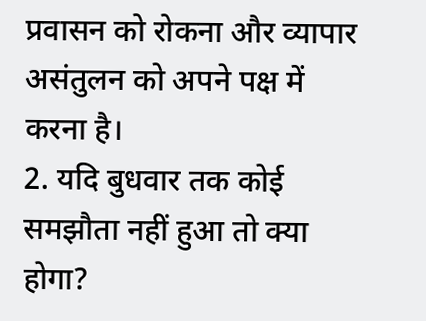प्रवासन को रोकना और व्यापार असंतुलन को अपने पक्ष में करना है।
2. यदि बुधवार तक कोई समझौता नहीं हुआ तो क्या होगा?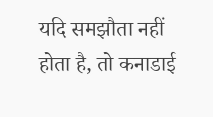यदि समझौता नहीं होता है, तो कनाडाई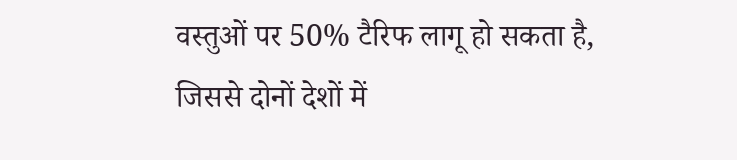वस्तुओं पर 50% टैरिफ लागू हो सकता है, जिससे दोनों देशों में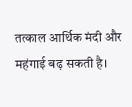तत्काल आर्थिक मंदी और महंगाई बढ़ सकती है।